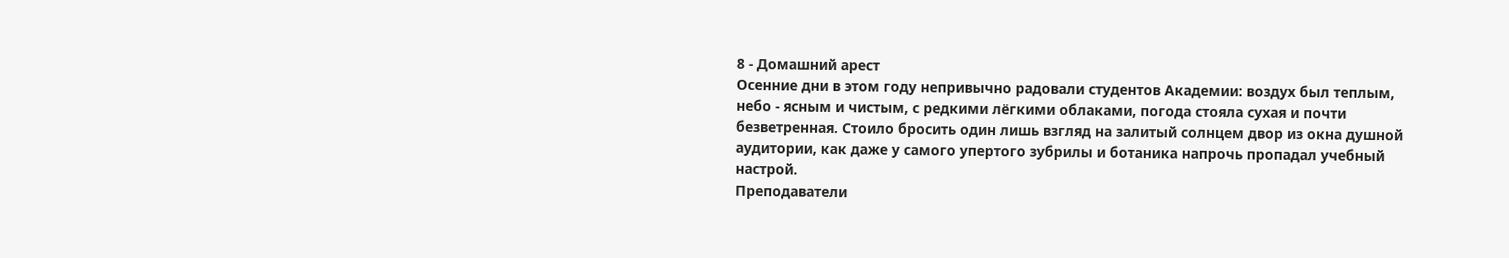8 - Домашний арест
Осенние дни в этом году непривычно радовали студентов Академии: воздух был теплым, небо - ясным и чистым, с редкими лёгкими облаками, погода стояла сухая и почти безветренная. Стоило бросить один лишь взгляд на залитый солнцем двор из окна душной аудитории, как даже у самого упертого зубрилы и ботаника напрочь пропадал учебный настрой.
Преподаватели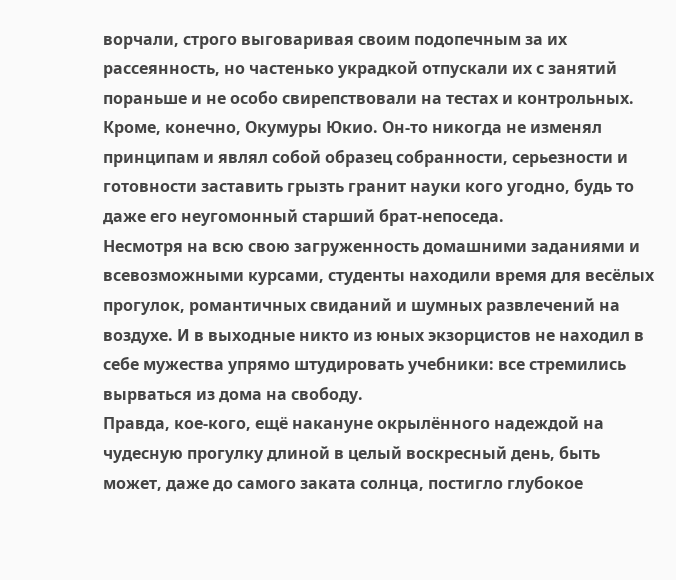ворчали, строго выговаривая своим подопечным за их рассеянность, но частенько украдкой отпускали их с занятий пораньше и не особо свирепствовали на тестах и контрольных. Кроме, конечно, Окумуры Юкио. Он-то никогда не изменял принципам и являл собой образец собранности, серьезности и готовности заставить грызть гранит науки кого угодно, будь то даже его неугомонный старший брат-непоседа.
Несмотря на всю свою загруженность домашними заданиями и всевозможными курсами, студенты находили время для весёлых прогулок, романтичных свиданий и шумных развлечений на воздухе. И в выходные никто из юных экзорцистов не находил в себе мужества упрямо штудировать учебники: все стремились вырваться из дома на свободу.
Правда, кое-кого, ещё накануне окрылённого надеждой на чудесную прогулку длиной в целый воскресный день, быть может, даже до самого заката солнца, постигло глубокое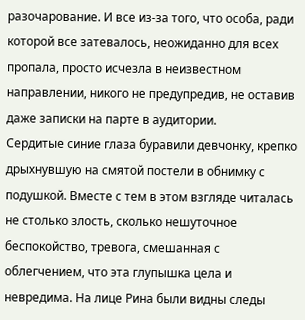разочарование. И все из-за того, что особа, ради которой все затевалось, неожиданно для всех пропала, просто исчезла в неизвестном направлении, никого не предупредив, не оставив даже записки на парте в аудитории.
Сердитые синие глаза буравили девчонку, крепко дрыхнувшую на смятой постели в обнимку с подушкой. Вместе с тем в этом взгляде читалась не столько злость, сколько нешуточное беспокойство, тревога, смешанная с облегчением, что эта глупышка цела и невредима. На лице Рина были видны следы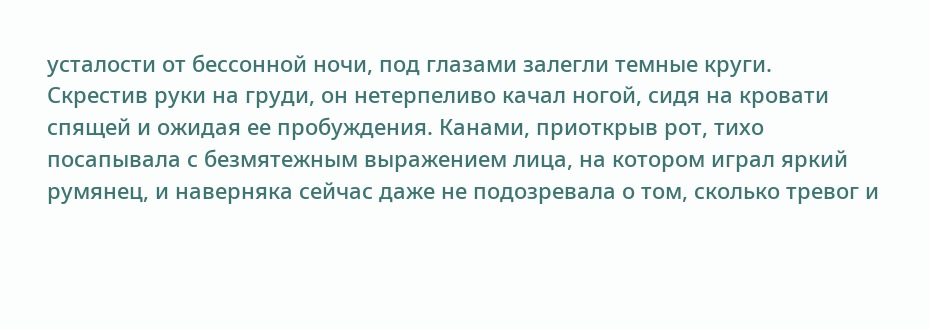усталости от бессонной ночи, под глазами залегли темные круги.
Скрестив руки на груди, он нетерпеливо качал ногой, сидя на кровати спящей и ожидая ее пробуждения. Канами, приоткрыв рот, тихо посапывала с безмятежным выражением лица, на котором играл яркий румянец, и наверняка сейчас даже не подозревала о том, сколько тревог и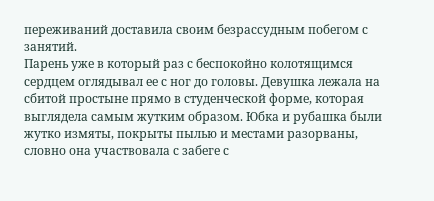переживаний доставила своим безрассудным побегом с занятий.
Парень уже в который раз с беспокойно колотящимся сердцем оглядывал ее с ног до головы. Девушка лежала на сбитой простыне прямо в студенческой форме, которая выглядела самым жутким образом. Юбка и рубашка были жутко измяты, покрыты пылью и местами разорваны, словно она участвовала с забеге с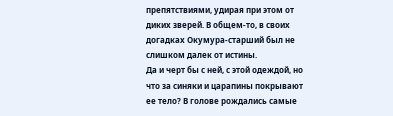препятствиями, удирая при этом от диких зверей. В общем-то, в своих догадках Окумура-старший был не слишком далек от истины.
Да и черт бы с ней, с этой одеждой, но что за синяки и царапины покрывают ее тело? В голове рождались самые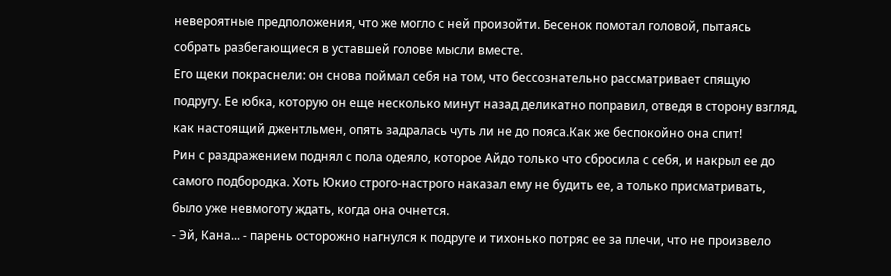невероятные предположения, что же могло с ней произойти. Бесенок помотал головой, пытаясь собрать разбегающиеся в уставшей голове мысли вместе.
Его щеки покраснели: он снова поймал себя на том, что бессознательно рассматривает спящую подругу. Ее юбка, которую он еще несколько минут назад деликатно поправил, отведя в сторону взгляд, как настоящий джентльмен, опять задралась чуть ли не до пояса.Как же беспокойно она спит!
Рин с раздражением поднял с пола одеяло, которое Айдо только что сбросила с себя, и накрыл ее до самого подбородка. Хоть Юкио строго-настрого наказал ему не будить ее, а только присматривать, было уже невмоготу ждать, когда она очнется.
- Эй, Кана... - парень осторожно нагнулся к подруге и тихонько потряс ее за плечи, что не произвело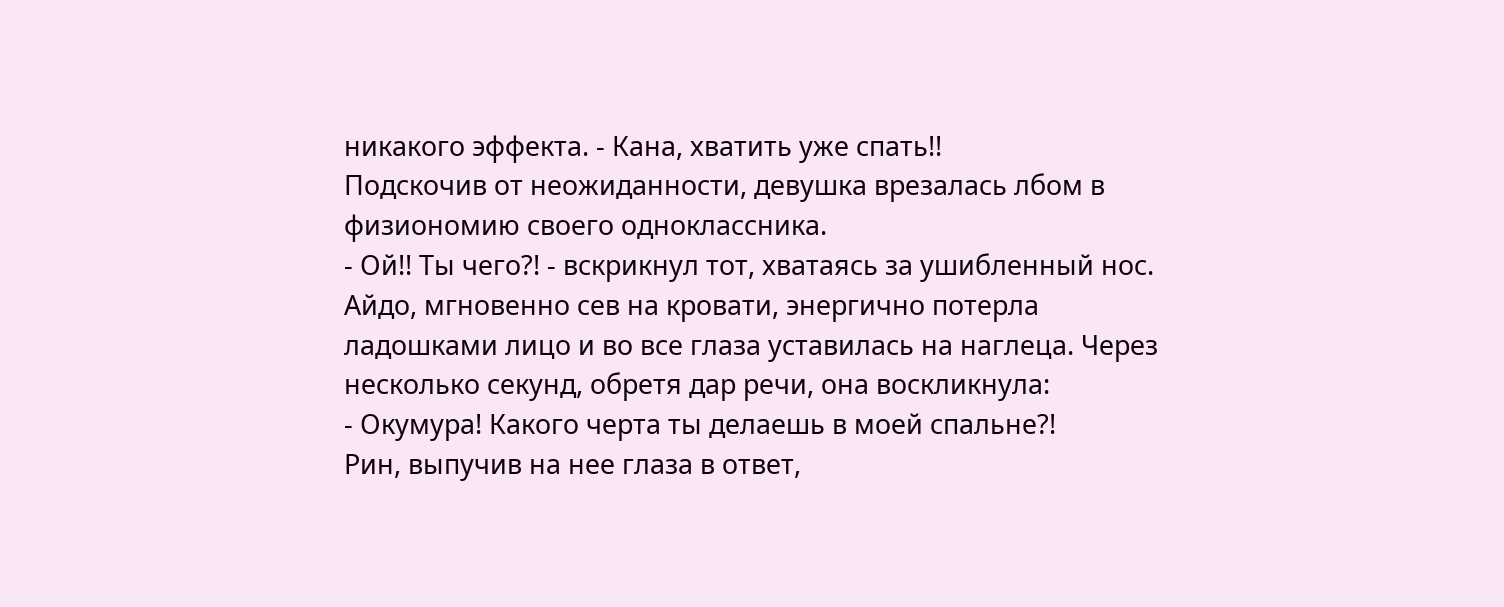никакого эффекта. - Кана, хватить уже спать!!
Подскочив от неожиданности, девушка врезалась лбом в физиономию своего одноклассника.
- Ой!! Ты чего?! - вскрикнул тот, хватаясь за ушибленный нос.
Айдо, мгновенно сев на кровати, энергично потерла ладошками лицо и во все глаза уставилась на наглеца. Через несколько секунд, обретя дар речи, она воскликнула:
- Окумура! Какого черта ты делаешь в моей спальне?!
Рин, выпучив на нее глаза в ответ,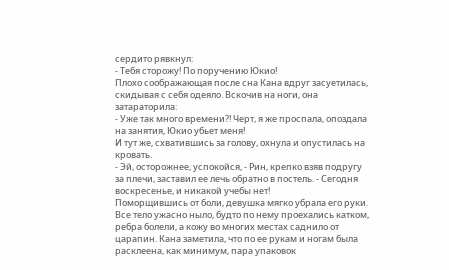сердито рявкнул:
- Тебя сторожу! По поручению Юкио!
Плохо соображающая после сна Кана вдруг засуетилась, скидывая с себя одеяло. Вскочив на ноги, она затараторила:
- Уже так много времени?! Черт, я же проспала, опоздала на занятия, Юкио убьет меня!
И тут же, схватившись за голову, охнула и опустилась на кровать.
- Эй, осторожнее, успокойся, - Рин, крепко взяв подругу за плечи, заставил ее лечь обратно в постель. - Сегодня воскресенье, и никакой учебы нет!
Поморщившись от боли, девушка мягко убрала его руки. Все тело ужасно ныло, будто по нему проехались катком, ребра болели, а кожу во многих местах саднило от царапин. Кана заметила, что по ее рукам и ногам была расклеена, как минимум, пара упаковок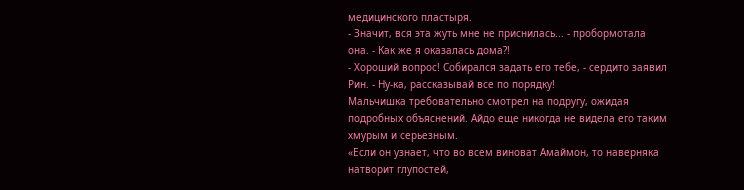медицинского пластыря.
- Значит, вся эта жуть мне не приснилась... - пробормотала она. - Как же я оказалась дома?!
- Хороший вопрос! Собирался задать его тебе, - сердито заявил Рин. - Ну-ка, рассказывай все по порядку!
Мальчишка требовательно смотрел на подругу, ожидая подробных объяснений. Айдо еще никогда не видела его таким хмурым и серьезным.
«Если он узнает, что во всем виноват Амаймон, то наверняка натворит глупостей,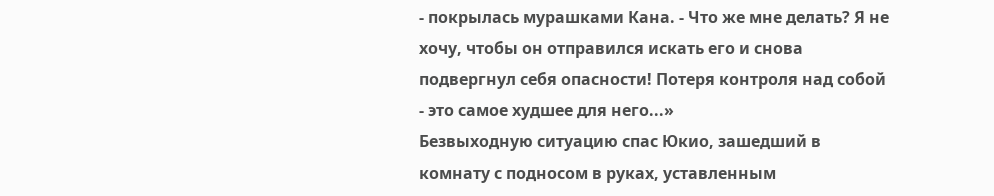- покрылась мурашками Кана. - Что же мне делать? Я не хочу, чтобы он отправился искать его и снова подвергнул себя опасности! Потеря контроля над собой - это самое худшее для него...»
Безвыходную ситуацию спас Юкио, зашедший в комнату с подносом в руках, уставленным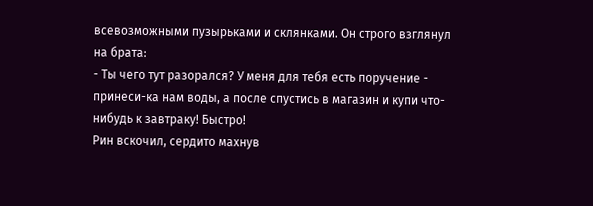всевозможными пузырьками и склянками. Он строго взглянул на брата:
- Ты чего тут разорался? У меня для тебя есть поручение - принеси-ка нам воды, а после спустись в магазин и купи что-нибудь к завтраку! Быстро!
Рин вскочил, сердито махнув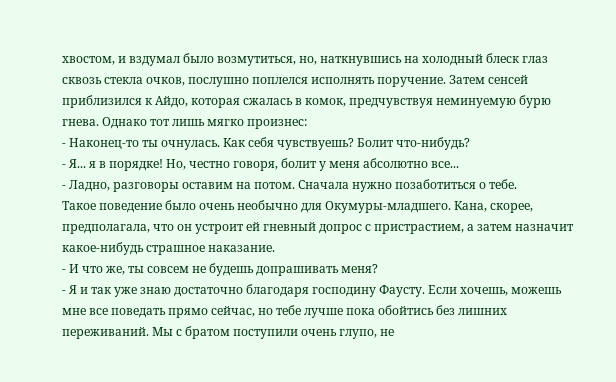хвостом, и вздумал было возмутиться, но, наткнувшись на холодный блеск глаз сквозь стекла очков, послушно поплелся исполнять поручение. Затем сенсей приблизился к Айдо, которая сжалась в комок, предчувствуя неминуемую бурю гнева. Однако тот лишь мягко произнес:
- Наконец-то ты очнулась. Как себя чувствуешь? Болит что-нибудь?
- Я... я в порядке! Но, честно говоря, болит у меня абсолютно все...
- Ладно, разговоры оставим на потом. Сначала нужно позаботиться о тебе.
Такое поведение было очень необычно для Окумуры-младшего. Кана, скорее, предполагала, что он устроит ей гневный допрос с пристрастием, а затем назначит какое-нибудь страшное наказание.
- И что же, ты совсем не будешь допрашивать меня?
- Я и так уже знаю достаточно благодаря господину Фаусту. Если хочешь, можешь мне все поведать прямо сейчас, но тебе лучше пока обойтись без лишних переживаний. Мы с братом поступили очень глупо, не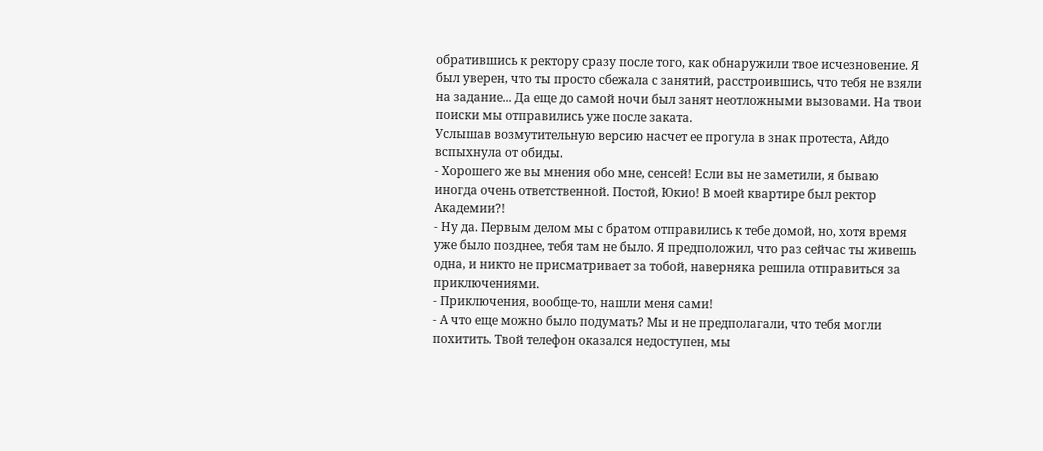обратившись к ректору сразу после того, как обнаружили твое исчезновение. Я был уверен, что ты просто сбежала с занятий, расстроившись, что тебя не взяли на задание... Да еще до самой ночи был занят неотложными вызовами. На твои поиски мы отправились уже после заката.
Услышав возмутительную версию насчет ее прогула в знак протеста, Айдо вспыхнула от обиды.
- Хорошего же вы мнения обо мне, сенсей! Если вы не заметили, я бываю иногда очень ответственной. Постой, Юкио! В моей квартире был ректор Академии?!
- Ну да. Первым делом мы с братом отправились к тебе домой, но, хотя время уже было позднее, тебя там не было. Я предположил, что раз сейчас ты живешь одна, и никто не присматривает за тобой, наверняка решила отправиться за приключениями.
- Приключения, вообще-то, нашли меня сами!
- А что еще можно было подумать? Мы и не предполагали, что тебя могли похитить. Твой телефон оказался недоступен, мы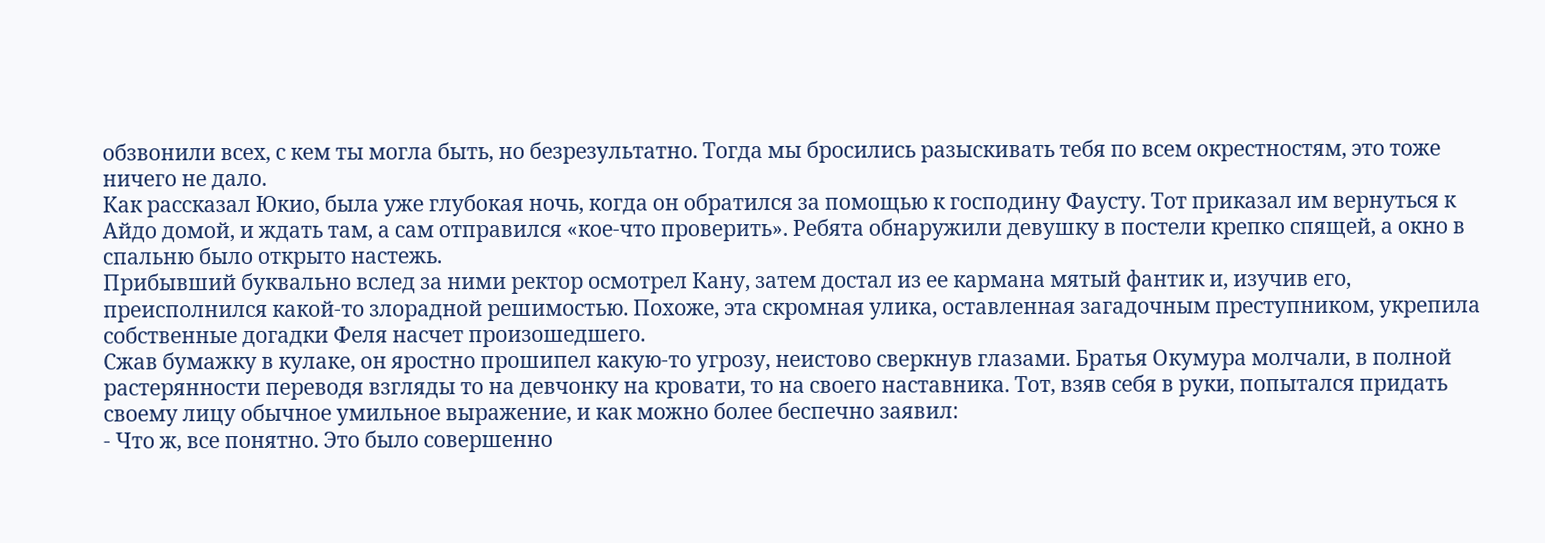обзвонили всех, с кем ты могла быть, но безрезультатно. Тогда мы бросились разыскивать тебя по всем окрестностям, это тоже ничего не дало.
Как рассказал Юкио, была уже глубокая ночь, когда он обратился за помощью к господину Фаусту. Тот приказал им вернуться к Айдо домой, и ждать там, а сам отправился «кое-что проверить». Ребята обнаружили девушку в постели крепко спящей, а окно в спальню было открыто настежь.
Прибывший буквально вслед за ними ректор осмотрел Кану, затем достал из ее кармана мятый фантик и, изучив его, преисполнился какой-то злорадной решимостью. Похоже, эта скромная улика, оставленная загадочным преступником, укрепила собственные догадки Феля насчет произошедшего.
Сжав бумажку в кулаке, он яростно прошипел какую-то угрозу, неистово сверкнув глазами. Братья Окумура молчали, в полной растерянности переводя взгляды то на девчонку на кровати, то на своего наставника. Тот, взяв себя в руки, попытался придать своему лицу обычное умильное выражение, и как можно более беспечно заявил:
- Что ж, все понятно. Это было совершенно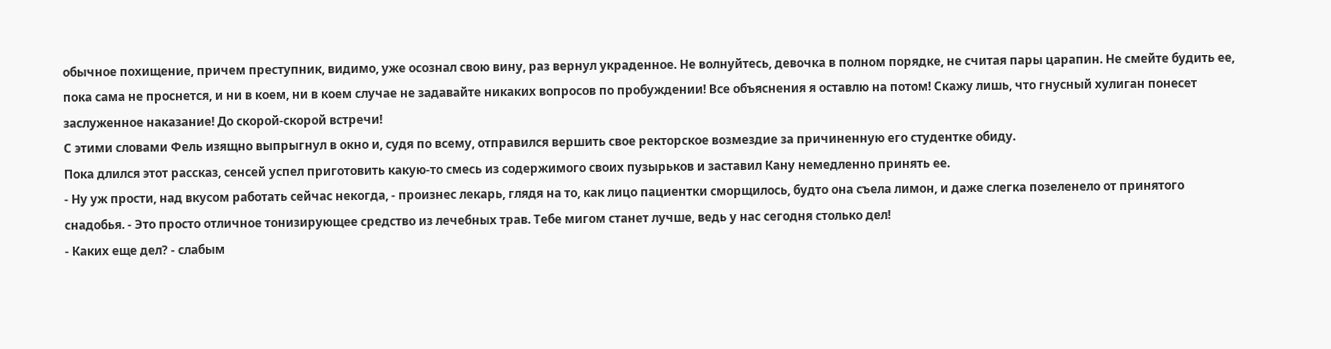обычное похищение, причем преступник, видимо, уже осознал свою вину, раз вернул украденное. Не волнуйтесь, девочка в полном порядке, не считая пары царапин. Не смейте будить ее, пока сама не проснется, и ни в коем, ни в коем случае не задавайте никаких вопросов по пробуждении! Все объяснения я оставлю на потом! Скажу лишь, что гнусный хулиган понесет заслуженное наказание! До скорой-скорой встречи!
С этими словами Фель изящно выпрыгнул в окно и, судя по всему, отправился вершить свое ректорское возмездие за причиненную его студентке обиду.
Пока длился этот рассказ, сенсей успел приготовить какую-то смесь из содержимого своих пузырьков и заставил Кану немедленно принять ее.
- Ну уж прости, над вкусом работать сейчас некогда, - произнес лекарь, глядя на то, как лицо пациентки сморщилось, будто она съела лимон, и даже слегка позеленело от принятого снадобья. - Это просто отличное тонизирующее средство из лечебных трав. Тебе мигом станет лучше, ведь у нас сегодня столько дел!
- Каких еще дел? - слабым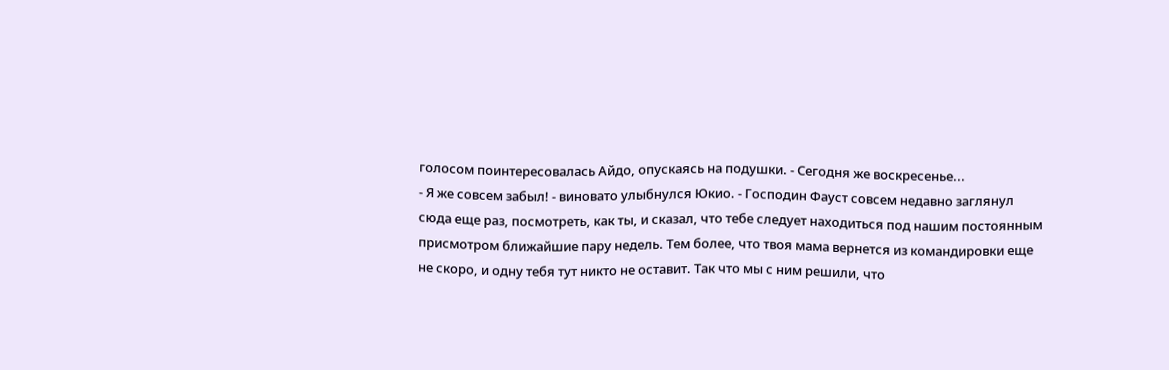голосом поинтересовалась Айдо, опускаясь на подушки. - Сегодня же воскресенье...
- Я же совсем забыл! - виновато улыбнулся Юкио. - Господин Фауст совсем недавно заглянул сюда еще раз, посмотреть, как ты, и сказал, что тебе следует находиться под нашим постоянным присмотром ближайшие пару недель. Тем более, что твоя мама вернется из командировки еще не скоро, и одну тебя тут никто не оставит. Так что мы с ним решили, что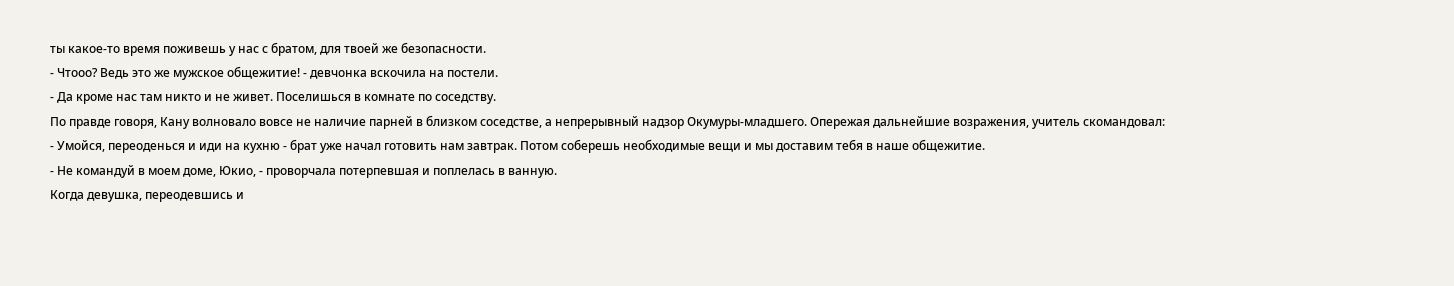ты какое-то время поживешь у нас с братом, для твоей же безопасности.
- Чтооо? Ведь это же мужское общежитие! - девчонка вскочила на постели.
- Да кроме нас там никто и не живет. Поселишься в комнате по соседству.
По правде говоря, Кану волновало вовсе не наличие парней в близком соседстве, а непрерывный надзор Окумуры-младшего. Опережая дальнейшие возражения, учитель скомандовал:
- Умойся, переоденься и иди на кухню - брат уже начал готовить нам завтрак. Потом соберешь необходимые вещи и мы доставим тебя в наше общежитие.
- Не командуй в моем доме, Юкио, - проворчала потерпевшая и поплелась в ванную.
Когда девушка, переодевшись и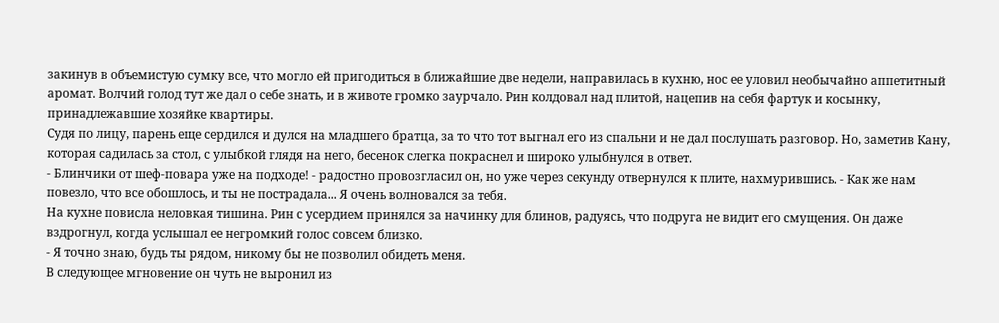закинув в объемистую сумку все, что могло ей пригодиться в ближайшие две недели, направилась в кухню, нос ее уловил необычайно аппетитный аромат. Волчий голод тут же дал о себе знать, и в животе громко заурчало. Рин колдовал над плитой, нацепив на себя фартук и косынку, принадлежавшие хозяйке квартиры.
Судя по лицу, парень еще сердился и дулся на младшего братца, за то что тот выгнал его из спальни и не дал послушать разговор. Но, заметив Кану, которая садилась за стол, с улыбкой глядя на него, бесенок слегка покраснел и широко улыбнулся в ответ.
- Блинчики от шеф-повара уже на подходе! - радостно провозгласил он, но уже через секунду отвернулся к плите, нахмурившись. - Как же нам повезло, что все обошлось, и ты не пострадала... Я очень волновался за тебя.
На кухне повисла неловкая тишина. Рин с усердием принялся за начинку для блинов, радуясь, что подруга не видит его смущения. Он даже вздрогнул, когда услышал ее негромкий голос совсем близко.
- Я точно знаю, будь ты рядом, никому бы не позволил обидеть меня.
В следующее мгновение он чуть не выронил из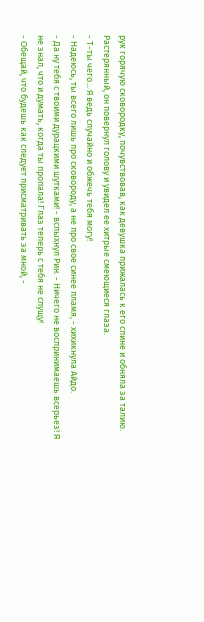рук горячую сковородку, почувствовав, как девушка прижалась к его спине и обняла за талию. Растерянный, он повернул голову и увидел ее хитрые смеющиеся глаза.
- Т-ты чего... Я ведь случайно и обжечь тебя могу!
- Надеюсь, ты всего лишь про сковороду, а не про свое синее пламя, - хихикнула Айдо.
- Да ну тебя с твоими дурацкими шутками! - вспыхнул Рин. - Ничего не воспринимаешь всерьез! Я не знал, что и думать, когда ты пропала! Глаз теперь с тебя не спущу!
- Обещай, что будешь как следует присматривать за мной, -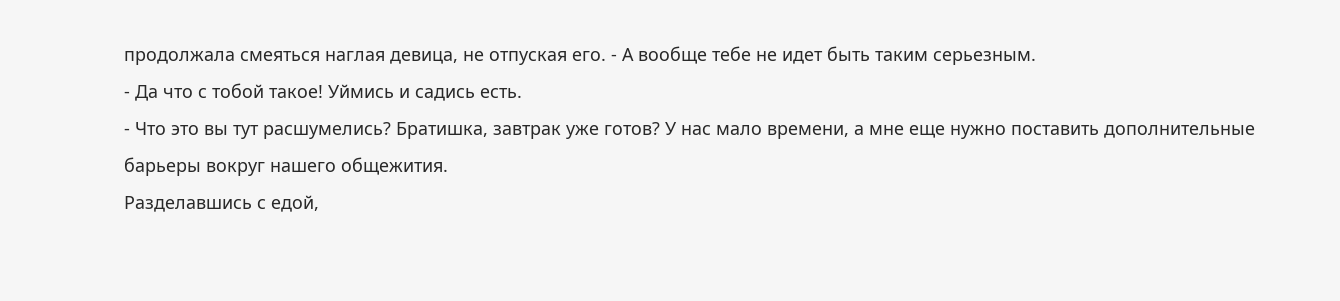продолжала смеяться наглая девица, не отпуская его. - А вообще тебе не идет быть таким серьезным.
- Да что с тобой такое! Уймись и садись есть.
- Что это вы тут расшумелись? Братишка, завтрак уже готов? У нас мало времени, а мне еще нужно поставить дополнительные барьеры вокруг нашего общежития.
Разделавшись с едой,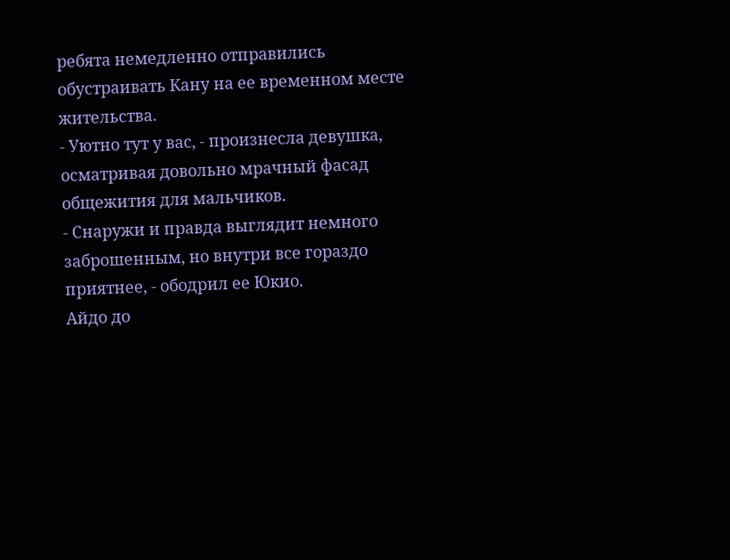ребята немедленно отправились обустраивать Кану на ее временном месте жительства.
- Уютно тут у вас, - произнесла девушка, осматривая довольно мрачный фасад общежития для мальчиков.
- Снаружи и правда выглядит немного заброшенным, но внутри все гораздо приятнее, - ободрил ее Юкио.
Айдо до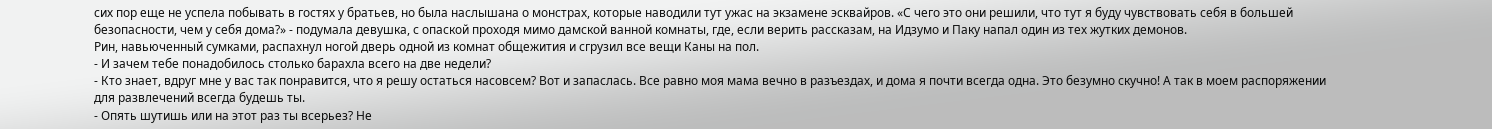сих пор еще не успела побывать в гостях у братьев, но была наслышана о монстрах, которые наводили тут ужас на экзамене эсквайров. «С чего это они решили, что тут я буду чувствовать себя в большей безопасности, чем у себя дома?» - подумала девушка, с опаской проходя мимо дамской ванной комнаты, где, если верить рассказам, на Идзумо и Паку напал один из тех жутких демонов.
Рин, навьюченный сумками, распахнул ногой дверь одной из комнат общежития и сгрузил все вещи Каны на пол.
- И зачем тебе понадобилось столько барахла всего на две недели?
- Кто знает, вдруг мне у вас так понравится, что я решу остаться насовсем? Вот и запаслась. Все равно моя мама вечно в разъездах, и дома я почти всегда одна. Это безумно скучно! А так в моем распоряжении для развлечений всегда будешь ты.
- Опять шутишь или на этот раз ты всерьез? Не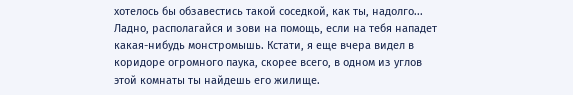хотелось бы обзавестись такой соседкой, как ты, надолго... Ладно, располагайся и зови на помощь, если на тебя нападет какая-нибудь монстромышь. Кстати, я еще вчера видел в коридоре огромного паука, скорее всего, в одном из углов этой комнаты ты найдешь его жилище.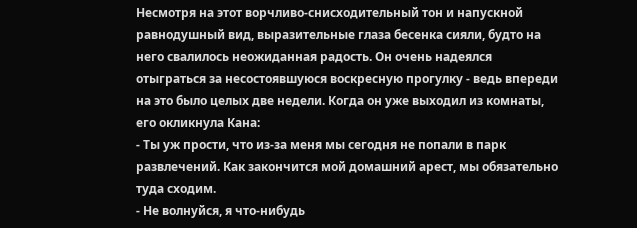Несмотря на этот ворчливо-снисходительный тон и напускной равнодушный вид, выразительные глаза бесенка сияли, будто на него свалилось неожиданная радость. Он очень надеялся отыграться за несостоявшуюся воскресную прогулку - ведь впереди на это было целых две недели. Когда он уже выходил из комнаты, его окликнула Кана:
- Ты уж прости, что из-за меня мы сегодня не попали в парк развлечений. Как закончится мой домашний арест, мы обязательно туда сходим.
- Не волнуйся, я что-нибудь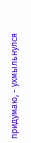придумаю, - ухмыльнулся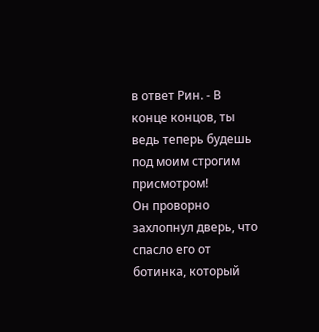в ответ Рин. - В конце концов, ты ведь теперь будешь под моим строгим присмотром!
Он проворно захлопнул дверь, что спасло его от ботинка, который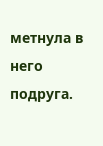метнула в него подруга.